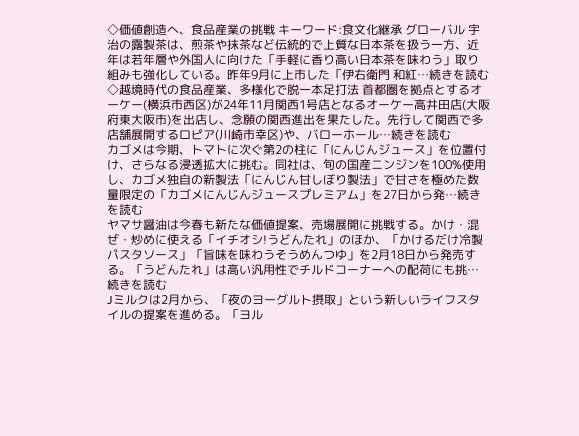◇価値創造へ、食品産業の挑戦 キーワード:食文化継承 グローバル 宇治の露製茶は、煎茶や抹茶など伝統的で上質な日本茶を扱う一方、近年は若年層や外国人に向けた「手軽に香り高い日本茶を味わう」取り組みも強化している。昨年9月に上市した「伊右衛門 和紅…続きを読む
◇越境時代の食品産業、多様化で脱一本足打法 首都圏を拠点とするオーケー(横浜市西区)が24年11月関西1号店となるオーケー高井田店(大阪府東大阪市)を出店し、念願の関西進出を果たした。先行して関西で多店舗展開するロピア(川崎市幸区)や、バローホール…続きを読む
カゴメは今期、トマトに次ぐ第2の柱に「にんじんジュース」を位置付け、さらなる浸透拡大に挑む。同社は、旬の国産ニンジンを100%使用し、カゴメ独自の新製法「にんじん甘しぼり製法」で甘さを極めた数量限定の「カゴメにんじんジュースプレミアム」を27日から発…続きを読む
ヤマサ醤油は今春も新たな価値提案、売場展開に挑戦する。かけ・混ぜ・炒めに使える「イチオシ!うどんたれ」のほか、「かけるだけ冷製パスタソース」「旨味を味わうそうめんつゆ」を2月18日から発売する。「うどんたれ」は高い汎用性でチルドコーナーへの配荷にも挑…続きを読む
Jミルクは2月から、「夜のヨーグルト摂取」という新しいライフスタイルの提案を進める。「ヨル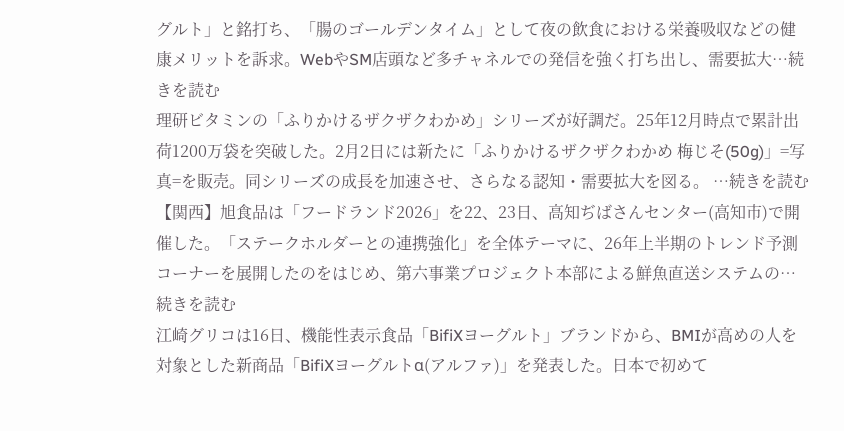グルト」と銘打ち、「腸のゴールデンタイム」として夜の飲食における栄養吸収などの健康メリットを訴求。WebやSM店頭など多チャネルでの発信を強く打ち出し、需要拡大…続きを読む
理研ビタミンの「ふりかけるザクザクわかめ」シリーズが好調だ。25年12月時点で累計出荷1200万袋を突破した。2月2日には新たに「ふりかけるザクザクわかめ 梅じそ(50g)」=写真=を販売。同シリーズの成長を加速させ、さらなる認知・需要拡大を図る。 …続きを読む
【関西】旭食品は「フードランド2026」を22、23日、高知ぢばさんセンター(高知市)で開催した。「ステークホルダーとの連携強化」を全体テーマに、26年上半期のトレンド予測コーナーを展開したのをはじめ、第六事業プロジェクト本部による鮮魚直送システムの…続きを読む
江崎グリコは16日、機能性表示食品「BifiXヨーグルト」ブランドから、BMIが高めの人を対象とした新商品「BifiXヨーグルトα(アルファ)」を発表した。日本で初めて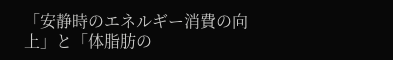「安静時のエネルギー消費の向上」と「体脂肪の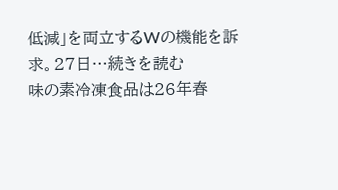低減」を両立するWの機能を訴求。27日…続きを読む
味の素冷凍食品は26年春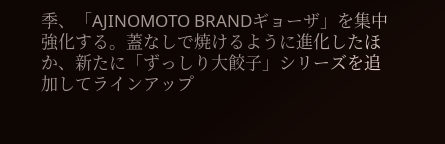季、「AJINOMOTO BRANDギョーザ」を集中強化する。蓋なしで焼けるように進化したほか、新たに「ずっしり大餃子」シリーズを追加してラインアップ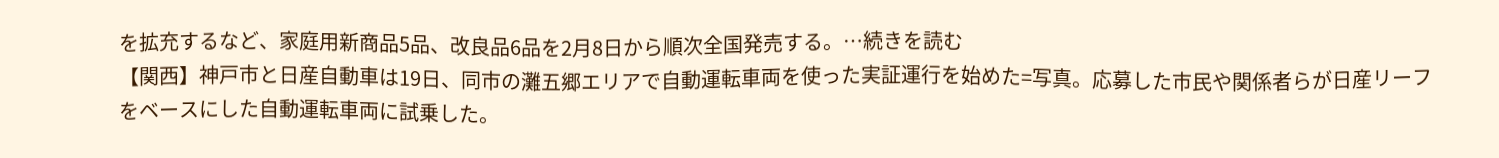を拡充するなど、家庭用新商品5品、改良品6品を2月8日から順次全国発売する。…続きを読む
【関西】神戸市と日産自動車は19日、同市の灘五郷エリアで自動運転車両を使った実証運行を始めた=写真。応募した市民や関係者らが日産リーフをベースにした自動運転車両に試乗した。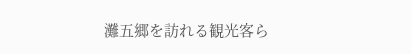灘五郷を訪れる観光客ら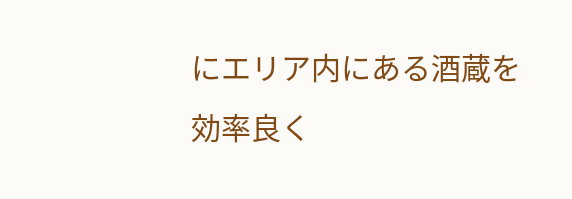にエリア内にある酒蔵を効率良く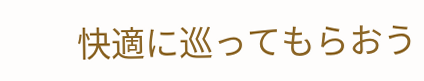快適に巡ってもらおう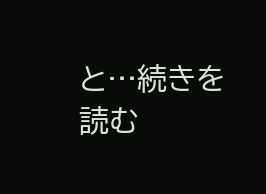と…続きを読む